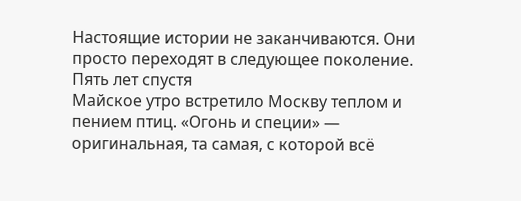Настоящие истории не заканчиваются. Они просто переходят в следующее поколение.
Пять лет спустя
Майское утро встретило Москву теплом и пением птиц. «Огонь и специи» — оригинальная, та самая, с которой всё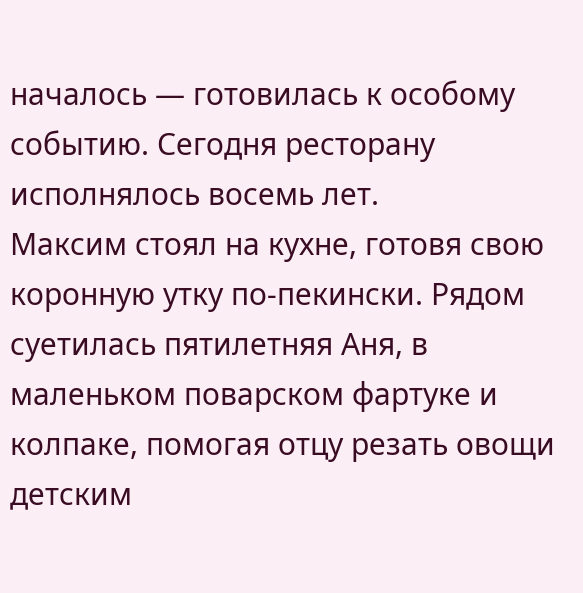началось — готовилась к особому событию. Сегодня ресторану исполнялось восемь лет.
Максим стоял на кухне, готовя свою коронную утку по-пекински. Рядом суетилась пятилетняя Аня, в маленьком поварском фартуке и колпаке, помогая отцу резать овощи детским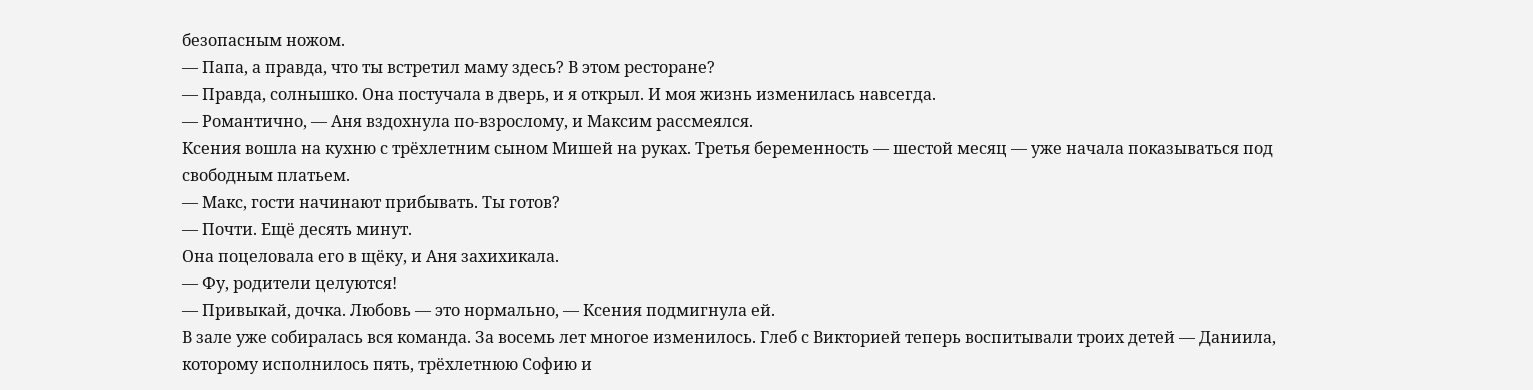безопасным ножом.
— Папа, а правда, что ты встретил маму здесь? В этом ресторане?
— Правда, солнышко. Она постучала в дверь, и я открыл. И моя жизнь изменилась навсегда.
— Романтично, — Аня вздохнула по-взрослому, и Максим рассмеялся.
Ксения вошла на кухню с трёхлетним сыном Мишей на руках. Третья беременность — шестой месяц — уже начала показываться под свободным платьем.
— Макс, гости начинают прибывать. Ты готов?
— Почти. Ещё десять минут.
Она поцеловала его в щёку, и Аня захихикала.
— Фу, родители целуются!
— Привыкай, дочка. Любовь — это нормально, — Ксения подмигнула ей.
В зале уже собиралась вся команда. За восемь лет многое изменилось. Глеб с Викторией теперь воспитывали троих детей — Даниила, которому исполнилось пять, трёхлетнюю Софию и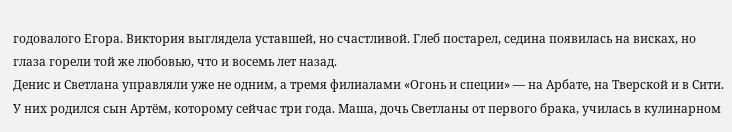годовалого Егора. Виктория выглядела уставшей, но счастливой. Глеб постарел, седина появилась на висках, но глаза горели той же любовью, что и восемь лет назад.
Денис и Светлана управляли уже не одним, а тремя филиалами «Огонь и специи» — на Арбате, на Тверской и в Сити. У них родился сын Артём, которому сейчас три года. Маша, дочь Светланы от первого брака, училась в кулинарном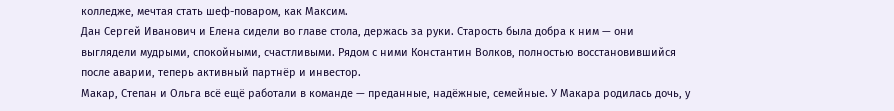колледже, мечтая стать шеф-поваром, как Максим.
Дан Сергей Иванович и Елена сидели во главе стола, держась за руки. Старость была добра к ним — они выглядели мудрыми, спокойными, счастливыми. Рядом с ними Константин Волков, полностью восстановившийся после аварии, теперь активный партнёр и инвестор.
Макар, Степан и Ольга всё ещё работали в команде — преданные, надёжные, семейные. У Макара родилась дочь, у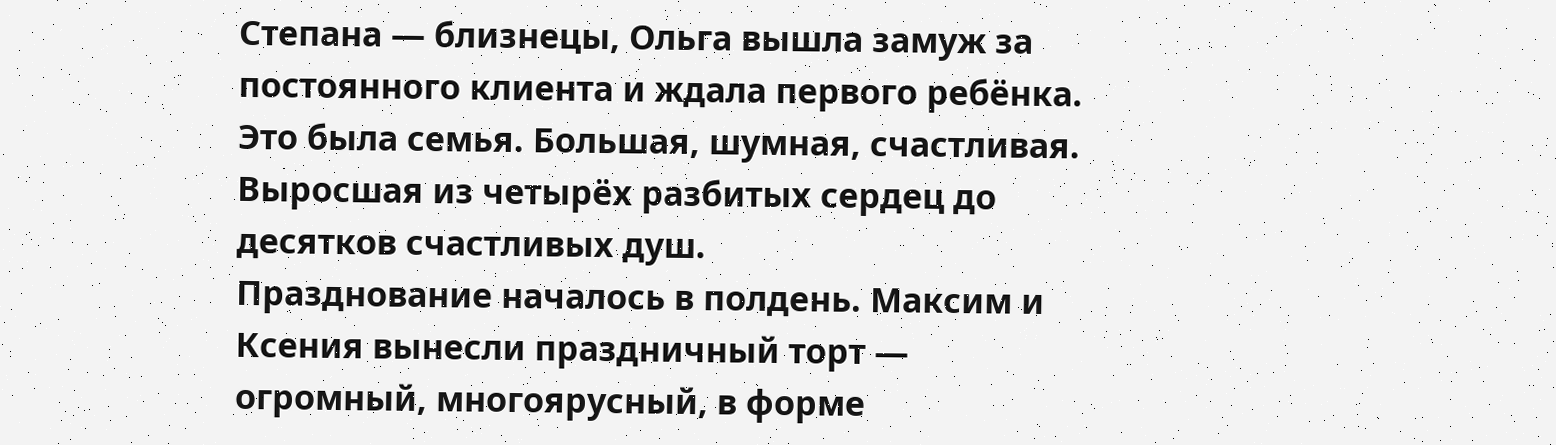Степана — близнецы, Ольга вышла замуж за постоянного клиента и ждала первого ребёнка.
Это была семья. Большая, шумная, счастливая. Выросшая из четырёх разбитых сердец до десятков счастливых душ.
Празднование началось в полдень. Максим и Ксения вынесли праздничный торт — огромный, многоярусный, в форме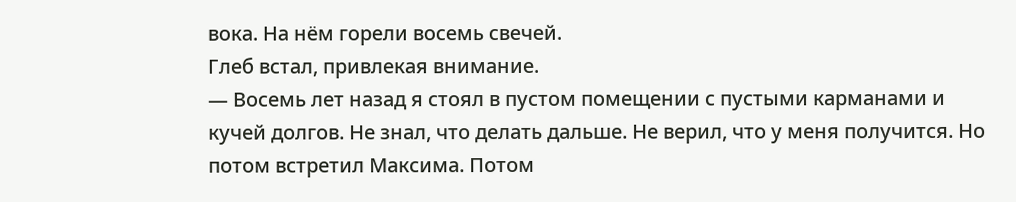вока. На нём горели восемь свечей.
Глеб встал, привлекая внимание.
— Восемь лет назад я стоял в пустом помещении с пустыми карманами и кучей долгов. Не знал, что делать дальше. Не верил, что у меня получится. Но потом встретил Максима. Потом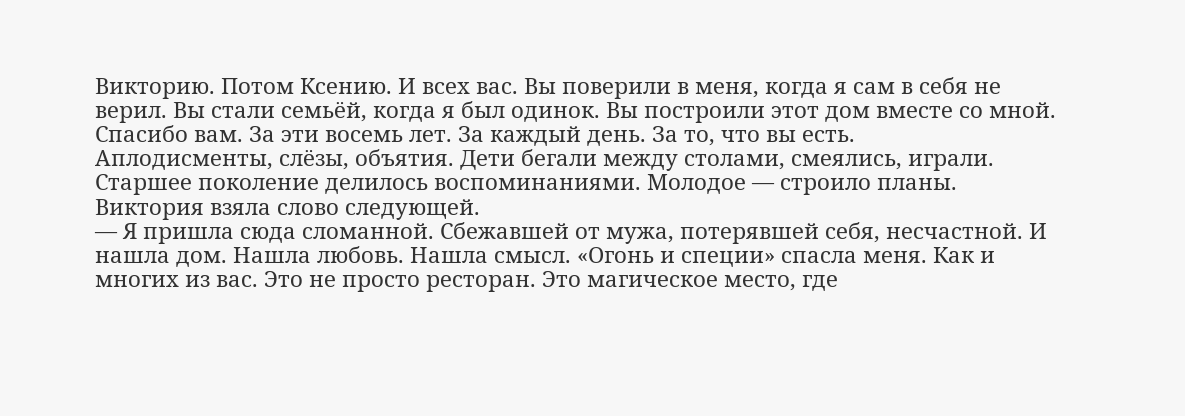Викторию. Потом Ксению. И всех вас. Вы поверили в меня, когда я сам в себя не верил. Вы стали семьёй, когда я был одинок. Вы построили этот дом вместе со мной. Спасибо вам. За эти восемь лет. За каждый день. За то, что вы есть.
Аплодисменты, слёзы, объятия. Дети бегали между столами, смеялись, играли. Старшее поколение делилось воспоминаниями. Молодое — строило планы.
Виктория взяла слово следующей.
— Я пришла сюда сломанной. Сбежавшей от мужа, потерявшей себя, несчастной. И нашла дом. Нашла любовь. Нашла смысл. «Огонь и специи» спасла меня. Как и многих из вас. Это не просто ресторан. Это магическое место, где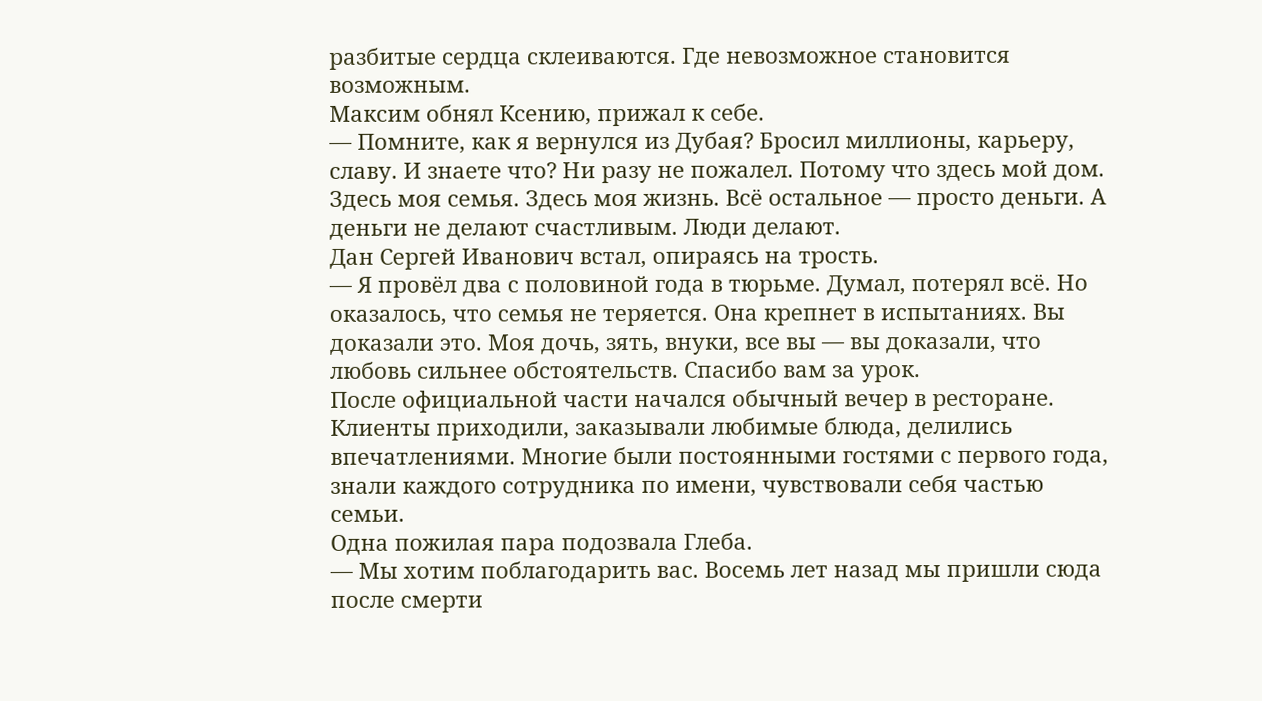разбитые сердца склеиваются. Где невозможное становится возможным.
Максим обнял Ксению, прижал к себе.
— Помните, как я вернулся из Дубая? Бросил миллионы, карьеру, славу. И знаете что? Ни разу не пожалел. Потому что здесь мой дом. Здесь моя семья. Здесь моя жизнь. Всё остальное — просто деньги. А деньги не делают счастливым. Люди делают.
Дан Сергей Иванович встал, опираясь на трость.
— Я провёл два с половиной года в тюрьме. Думал, потерял всё. Но оказалось, что семья не теряется. Она крепнет в испытаниях. Вы доказали это. Моя дочь, зять, внуки, все вы — вы доказали, что любовь сильнее обстоятельств. Спасибо вам за урок.
После официальной части начался обычный вечер в ресторане. Клиенты приходили, заказывали любимые блюда, делились впечатлениями. Многие были постоянными гостями с первого года, знали каждого сотрудника по имени, чувствовали себя частью семьи.
Одна пожилая пара подозвала Глеба.
— Мы хотим поблагодарить вас. Восемь лет назад мы пришли сюда после смерти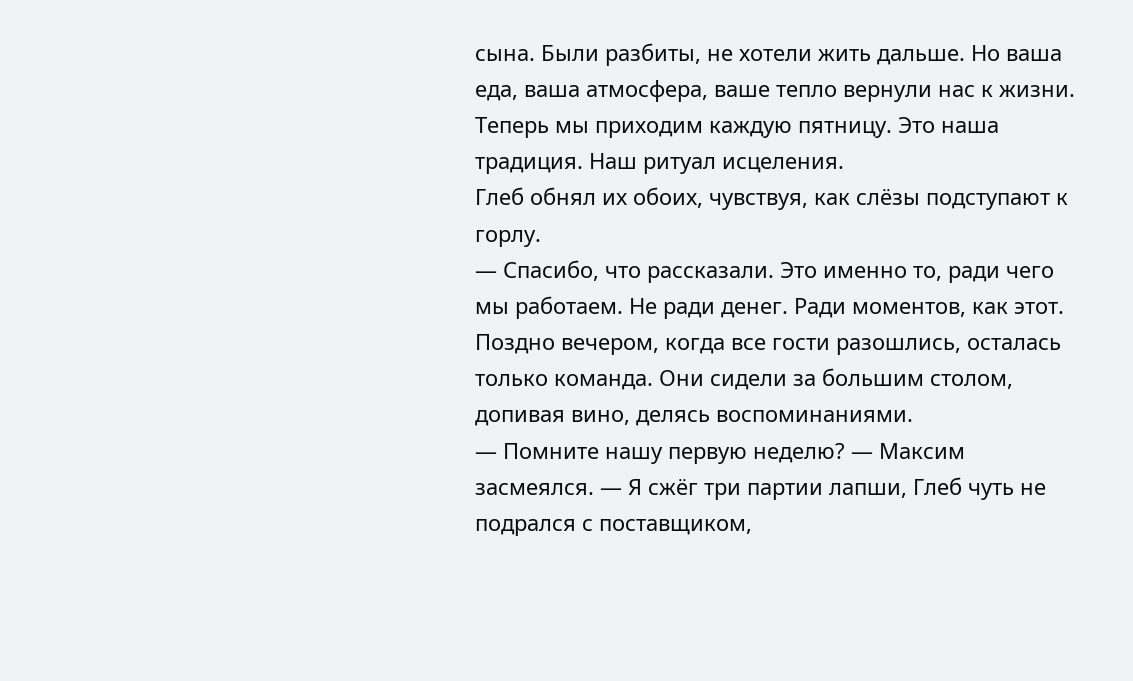сына. Были разбиты, не хотели жить дальше. Но ваша еда, ваша атмосфера, ваше тепло вернули нас к жизни. Теперь мы приходим каждую пятницу. Это наша традиция. Наш ритуал исцеления.
Глеб обнял их обоих, чувствуя, как слёзы подступают к горлу.
— Спасибо, что рассказали. Это именно то, ради чего мы работаем. Не ради денег. Ради моментов, как этот.
Поздно вечером, когда все гости разошлись, осталась только команда. Они сидели за большим столом, допивая вино, делясь воспоминаниями.
— Помните нашу первую неделю? — Максим засмеялся. — Я сжёг три партии лапши, Глеб чуть не подрался с поставщиком,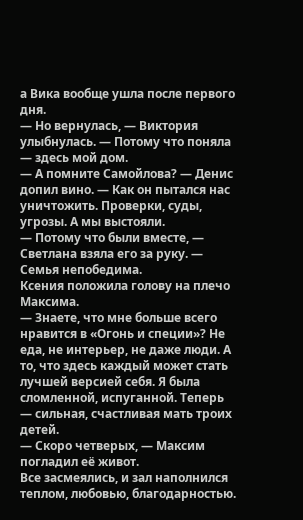а Вика вообще ушла после первого дня.
— Но вернулась, — Виктория улыбнулась. — Потому что поняла — здесь мой дом.
— А помните Самойлова? — Денис допил вино. — Как он пытался нас уничтожить. Проверки, суды, угрозы. А мы выстояли.
— Потому что были вместе, — Светлана взяла его за руку. — Семья непобедима.
Ксения положила голову на плечо Максима.
— Знаете, что мне больше всего нравится в «Огонь и специи»? Не еда, не интерьер, не даже люди. А то, что здесь каждый может стать лучшей версией себя. Я была сломленной, испуганной. Теперь — сильная, счастливая мать троих детей.
— Скоро четверых, — Максим погладил её живот.
Все засмеялись, и зал наполнился теплом, любовью, благодарностью.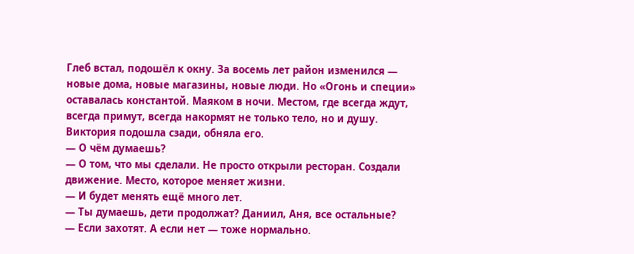Глеб встал, подошёл к окну. За восемь лет район изменился — новые дома, новые магазины, новые люди. Но «Огонь и специи» оставалась константой. Маяком в ночи. Местом, где всегда ждут, всегда примут, всегда накормят не только тело, но и душу.
Виктория подошла сзади, обняла его.
— О чём думаешь?
— О том, что мы сделали. Не просто открыли ресторан. Создали движение. Место, которое меняет жизни.
— И будет менять ещё много лет.
— Ты думаешь, дети продолжат? Даниил, Аня, все остальные?
— Если захотят. А если нет — тоже нормально.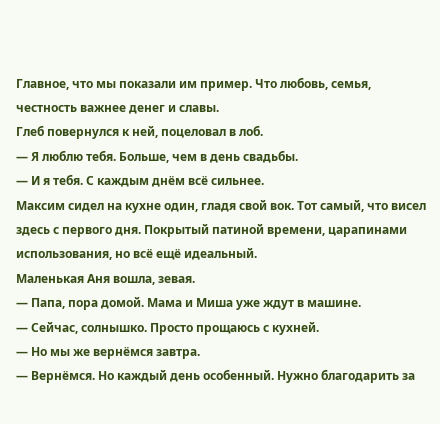Главное, что мы показали им пример. Что любовь, семья, честность важнее денег и славы.
Глеб повернулся к ней, поцеловал в лоб.
— Я люблю тебя. Больше, чем в день свадьбы.
— И я тебя. С каждым днём всё сильнее.
Максим сидел на кухне один, гладя свой вок. Тот самый, что висел здесь с первого дня. Покрытый патиной времени, царапинами использования, но всё ещё идеальный.
Маленькая Аня вошла, зевая.
— Папа, пора домой. Мама и Миша уже ждут в машине.
— Сейчас, солнышко. Просто прощаюсь с кухней.
— Но мы же вернёмся завтра.
— Вернёмся. Но каждый день особенный. Нужно благодарить за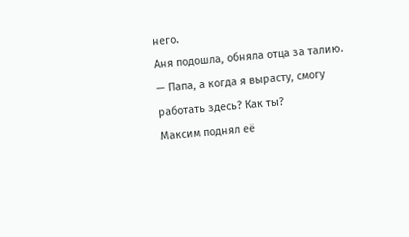него.
Аня подошла, обняла отца за талию.
— Папа, а когда я вырасту, смогу работать здесь? Как ты?
Максим поднял её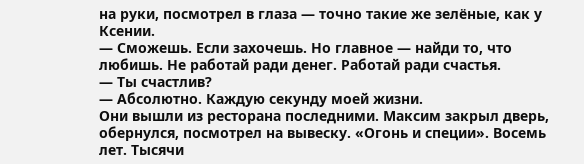на руки, посмотрел в глаза — точно такие же зелёные, как у Ксении.
— Сможешь. Если захочешь. Но главное — найди то, что любишь. Не работай ради денег. Работай ради счастья.
— Ты счастлив?
— Абсолютно. Каждую секунду моей жизни.
Они вышли из ресторана последними. Максим закрыл дверь, обернулся, посмотрел на вывеску. «Огонь и специи». Восемь лет. Тысячи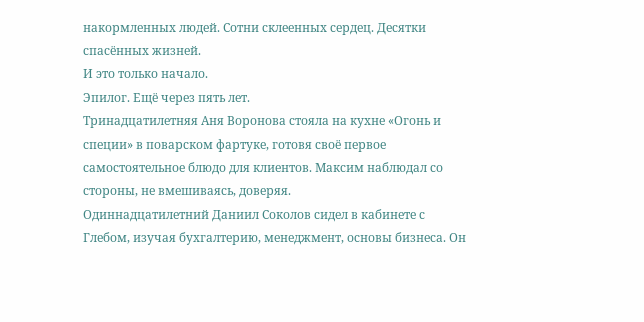накормленных людей. Сотни склеенных сердец. Десятки спасённых жизней.
И это только начало.
Эпилог. Ещё через пять лет.
Тринадцатилетняя Аня Воронова стояла на кухне «Огонь и специи» в поварском фартуке, готовя своё первое самостоятельное блюдо для клиентов. Максим наблюдал со стороны, не вмешиваясь, доверяя.
Одиннадцатилетний Даниил Соколов сидел в кабинете с Глебом, изучая бухгалтерию, менеджмент, основы бизнеса. Он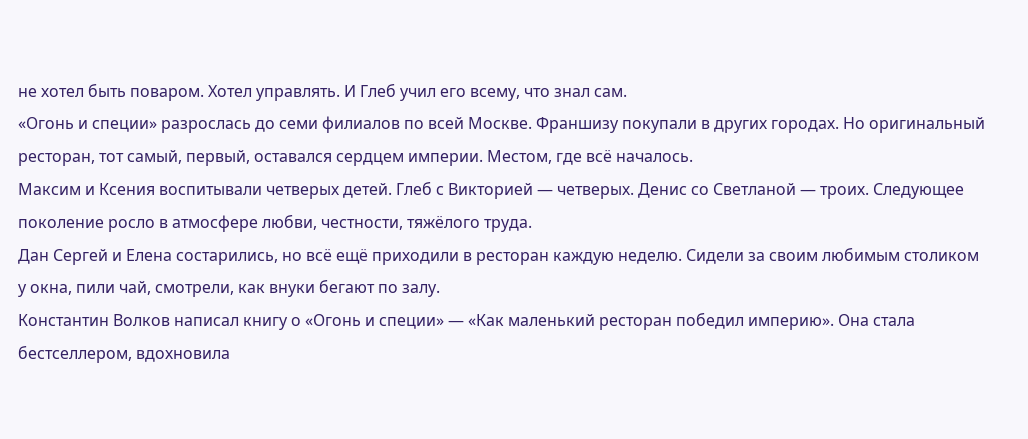не хотел быть поваром. Хотел управлять. И Глеб учил его всему, что знал сам.
«Огонь и специи» разрослась до семи филиалов по всей Москве. Франшизу покупали в других городах. Но оригинальный ресторан, тот самый, первый, оставался сердцем империи. Местом, где всё началось.
Максим и Ксения воспитывали четверых детей. Глеб с Викторией — четверых. Денис со Светланой — троих. Следующее поколение росло в атмосфере любви, честности, тяжёлого труда.
Дан Сергей и Елена состарились, но всё ещё приходили в ресторан каждую неделю. Сидели за своим любимым столиком у окна, пили чай, смотрели, как внуки бегают по залу.
Константин Волков написал книгу о «Огонь и специи» — «Как маленький ресторан победил империю». Она стала бестселлером, вдохновила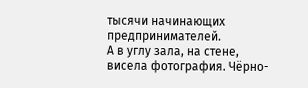тысячи начинающих предпринимателей.
А в углу зала, на стене, висела фотография. Чёрно-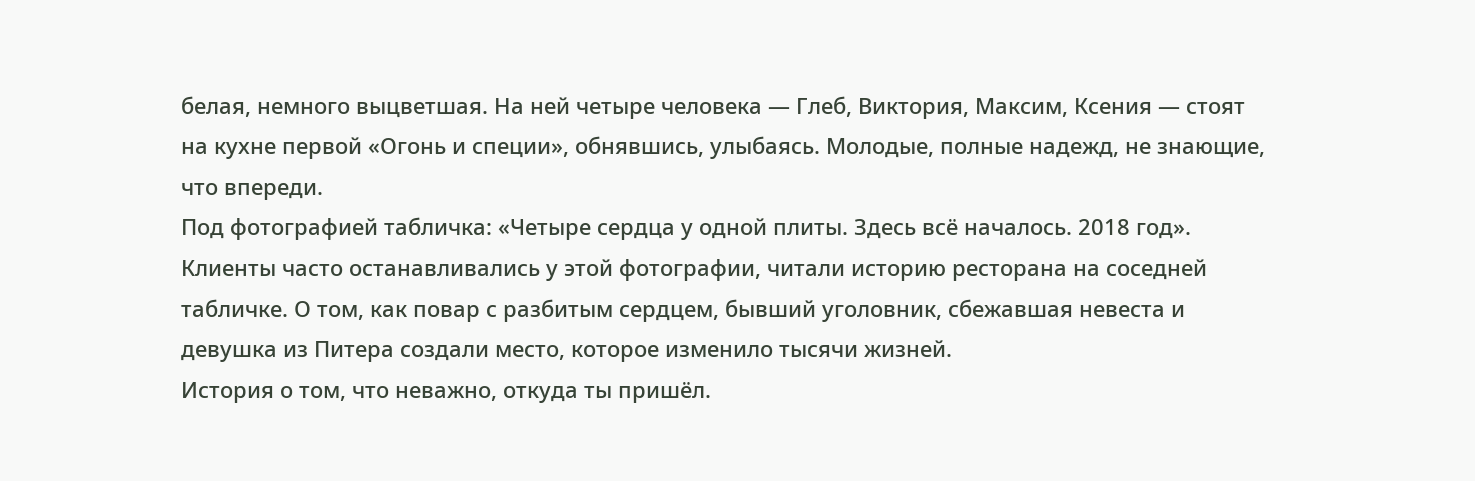белая, немного выцветшая. На ней четыре человека — Глеб, Виктория, Максим, Ксения — стоят на кухне первой «Огонь и специи», обнявшись, улыбаясь. Молодые, полные надежд, не знающие, что впереди.
Под фотографией табличка: «Четыре сердца у одной плиты. Здесь всё началось. 2018 год».
Клиенты часто останавливались у этой фотографии, читали историю ресторана на соседней табличке. О том, как повар с разбитым сердцем, бывший уголовник, сбежавшая невеста и девушка из Питера создали место, которое изменило тысячи жизней.
История о том, что неважно, откуда ты пришёл.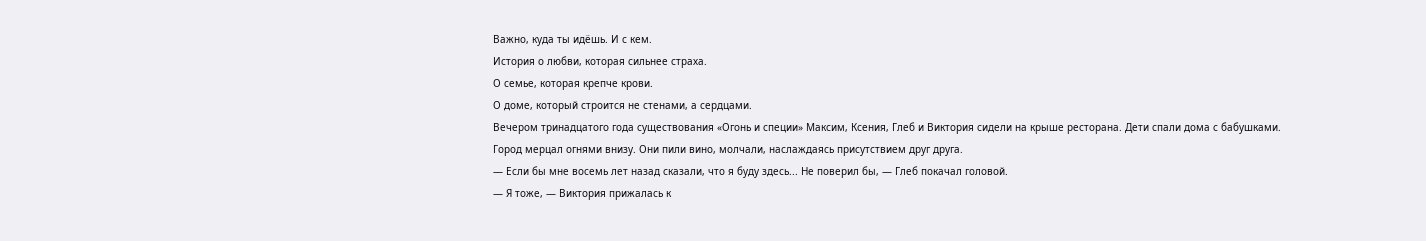Важно, куда ты идёшь. И с кем.
История о любви, которая сильнее страха.
О семье, которая крепче крови.
О доме, который строится не стенами, а сердцами.
Вечером тринадцатого года существования «Огонь и специи» Максим, Ксения, Глеб и Виктория сидели на крыше ресторана. Дети спали дома с бабушками. Город мерцал огнями внизу. Они пили вино, молчали, наслаждаясь присутствием друг друга.
— Если бы мне восемь лет назад сказали, что я буду здесь... Не поверил бы, — Глеб покачал головой.
— Я тоже, — Виктория прижалась к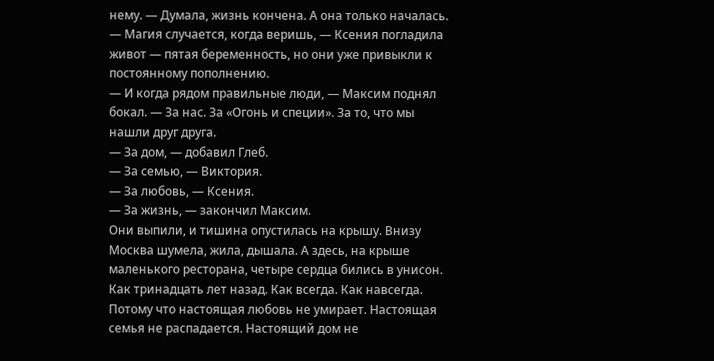нему. — Думала, жизнь кончена. А она только началась.
— Магия случается, когда веришь, — Ксения погладила живот — пятая беременность, но они уже привыкли к постоянному пополнению.
— И когда рядом правильные люди, — Максим поднял бокал. — За нас. За «Огонь и специи». За то, что мы нашли друг друга.
— За дом, — добавил Глеб.
— За семью, — Виктория.
— За любовь, — Ксения.
— За жизнь, — закончил Максим.
Они выпили, и тишина опустилась на крышу. Внизу Москва шумела, жила, дышала. А здесь, на крыше маленького ресторана, четыре сердца бились в унисон.
Как тринадцать лет назад. Как всегда. Как навсегда.
Потому что настоящая любовь не умирает. Настоящая семья не распадается. Настоящий дом не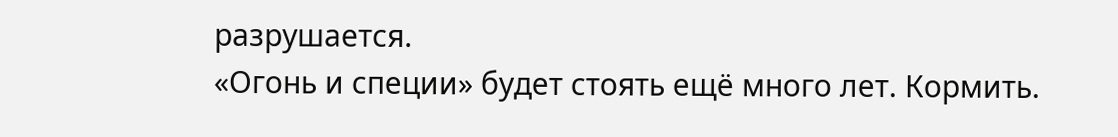разрушается.
«Огонь и специи» будет стоять ещё много лет. Кормить.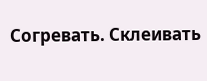Согревать. Склеивать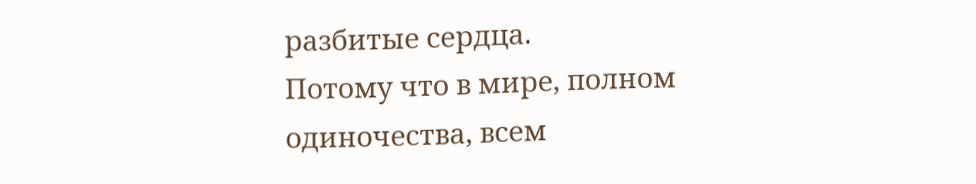разбитые сердца.
Потому что в мире, полном одиночества, всем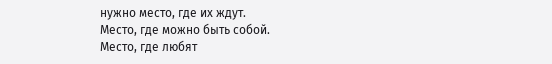нужно место, где их ждут.
Место, где можно быть собой.
Место, где любят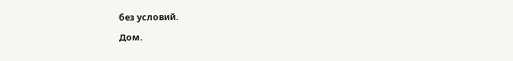без условий.
Дом.